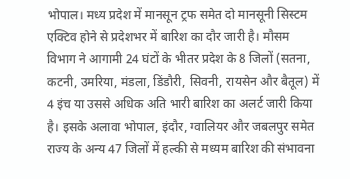भोपाल। मध्य प्रदेश में मानसून ट्रफ समेत दो मानसूनी सिस्टम एक्टिव होने से प्रदेशभर में बारिश का दौर जारी है। मौसम विभाग ने आगामी 24 घंटों के भीतर प्रदेश के 8 जिलों (सतना, कटनी, उमरिया, मंडला, डिंडौरी, सिवनी, रायसेन और बैतूल) में 4 इंच या उससे अधिक अति भारी बारिश का अलर्ट जारी किया है। इसके अलावा भोपाल, इंदौर, ग्वालियर और जबलपुर समेत राज्य के अन्य 47 जिलों में हल्की से मध्यम बारिश की संभावना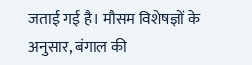जताई गई है। मौसम विशेषज्ञों के अनुसार, बंगाल की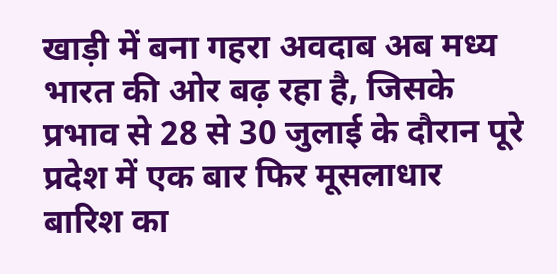खाड़ी में बना गहरा अवदाब अब मध्य भारत की ओर बढ़ रहा है, जिसके प्रभाव से 28 से 30 जुलाई के दौरान पूरे प्रदेश में एक बार फिर मूसलाधार बारिश का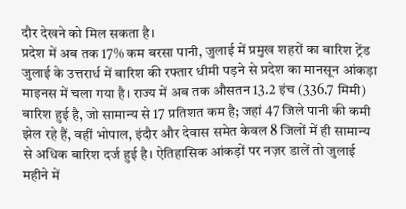दौर देखने को मिल सकता है।
प्रदेश में अब तक 17% कम बरसा पानी, जुलाई में प्रमुख शहरों का बारिश ट्रेंड
जुलाई के उत्तरार्ध में बारिश की रफ्तार धीमी पड़ने से प्रदेश का मानसून आंकड़ा माइनस में चला गया है। राज्य में अब तक औसतन 13.2 इंच (336.7 मिमी) बारिश हुई है, जो सामान्य से 17 प्रतिशत कम है; जहां 47 जिले पानी की कमी झेल रहे हैं, वहीं भोपाल, इंदौर और देवास समेत केवल 8 जिलों में ही सामान्य से अधिक बारिश दर्ज हुई है। ऐतिहासिक आंकड़ों पर नज़र डालें तो जुलाई महीने में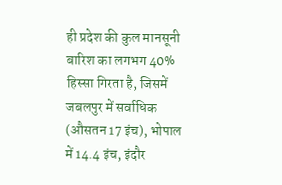ही प्रदेश की कुल मानसूनी बारिश का लगभग 40% हिस्सा गिरता है, जिसमें जबलपुर में सर्वाधिक (औसतन 17 इंच), भोपाल में 14.4 इंच, इंदौर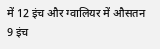में 12 इंच और ग्वालियर में औसतन 9 इंच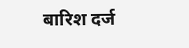बारिश दर्ज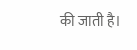की जाती है।